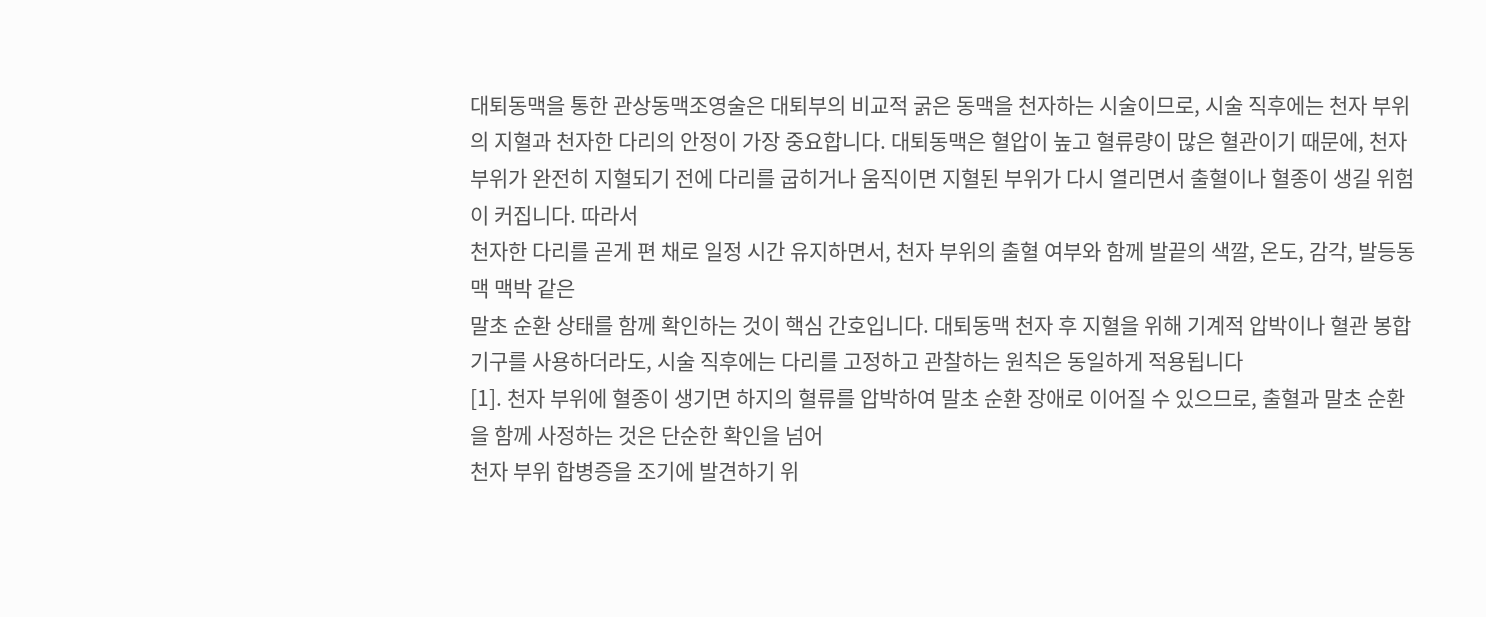대퇴동맥을 통한 관상동맥조영술은 대퇴부의 비교적 굵은 동맥을 천자하는 시술이므로, 시술 직후에는 천자 부위의 지혈과 천자한 다리의 안정이 가장 중요합니다. 대퇴동맥은 혈압이 높고 혈류량이 많은 혈관이기 때문에, 천자 부위가 완전히 지혈되기 전에 다리를 굽히거나 움직이면 지혈된 부위가 다시 열리면서 출혈이나 혈종이 생길 위험이 커집니다. 따라서
천자한 다리를 곧게 편 채로 일정 시간 유지하면서, 천자 부위의 출혈 여부와 함께 발끝의 색깔, 온도, 감각, 발등동맥 맥박 같은
말초 순환 상태를 함께 확인하는 것이 핵심 간호입니다. 대퇴동맥 천자 후 지혈을 위해 기계적 압박이나 혈관 봉합 기구를 사용하더라도, 시술 직후에는 다리를 고정하고 관찰하는 원칙은 동일하게 적용됩니다
[1]. 천자 부위에 혈종이 생기면 하지의 혈류를 압박하여 말초 순환 장애로 이어질 수 있으므로, 출혈과 말초 순환을 함께 사정하는 것은 단순한 확인을 넘어
천자 부위 합병증을 조기에 발견하기 위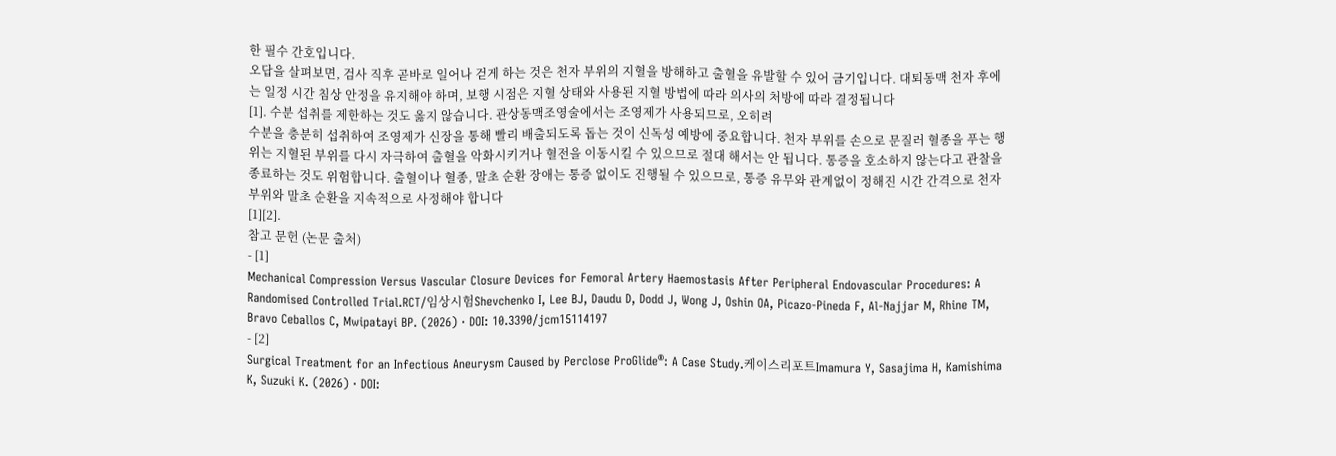한 필수 간호입니다.
오답을 살펴보면, 검사 직후 곧바로 일어나 걷게 하는 것은 천자 부위의 지혈을 방해하고 출혈을 유발할 수 있어 금기입니다. 대퇴동맥 천자 후에는 일정 시간 침상 안정을 유지해야 하며, 보행 시점은 지혈 상태와 사용된 지혈 방법에 따라 의사의 처방에 따라 결정됩니다
[1]. 수분 섭취를 제한하는 것도 옳지 않습니다. 관상동맥조영술에서는 조영제가 사용되므로, 오히려
수분을 충분히 섭취하여 조영제가 신장을 통해 빨리 배출되도록 돕는 것이 신독성 예방에 중요합니다. 천자 부위를 손으로 문질러 혈종을 푸는 행위는 지혈된 부위를 다시 자극하여 출혈을 악화시키거나 혈전을 이동시킬 수 있으므로 절대 해서는 안 됩니다. 통증을 호소하지 않는다고 관찰을 종료하는 것도 위험합니다. 출혈이나 혈종, 말초 순환 장애는 통증 없이도 진행될 수 있으므로, 통증 유무와 관계없이 정해진 시간 간격으로 천자 부위와 말초 순환을 지속적으로 사정해야 합니다
[1][2].
참고 문헌 (논문 출처)
- [1]
Mechanical Compression Versus Vascular Closure Devices for Femoral Artery Haemostasis After Peripheral Endovascular Procedures: A Randomised Controlled Trial.RCT/임상시험Shevchenko I, Lee BJ, Daudu D, Dodd J, Wong J, Oshin OA, Picazo-Pineda F, Al-Najjar M, Rhine TM, Bravo Ceballos C, Mwipatayi BP. (2026) · DOI: 10.3390/jcm15114197
- [2]
Surgical Treatment for an Infectious Aneurysm Caused by Perclose ProGlide®: A Case Study.케이스리포트Imamura Y, Sasajima H, Kamishima K, Suzuki K. (2026) · DOI: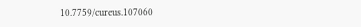10.7759/cureus.107060